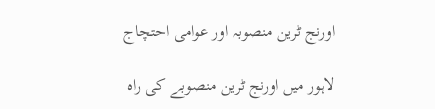اورنج ٹرین منصوبہ اور عوامی احتچاج

لاہور میں اورنج ٹرین منصوبے کی راہ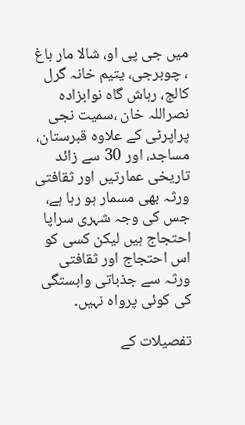میں جی پی او، شالا مار باغ ، چوبرجی، یتیم خانہ گرل کالج، رہاش گاہ نوابزادہ نصراللہ خان ،سمیت نجی پراپرٹی کے علاوہ قبرستان، مساجد، اور 30 سے زائد تاریخی عمارتیں اور ثقافتی ورثہ بھی مسمار ہو رہا ہے، جس کی وجہ شہری سراپا احتجاج ہیں لیکن کسی کو اس احتجاج اور ثقافتی ورثہ سے جذباتی وابستگی کی کوئی پرواہ نہیں۔

تفصیلات کے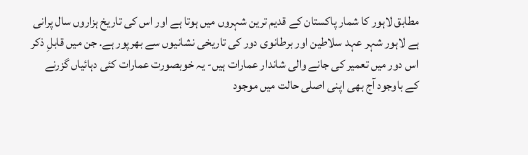مطابق لاہور کا شمار پاکستان کے قدیم ترین شہروں میں ہوتا ہے اور اس کی تاریخ ہزاروں سال پرانی ہے لاہور شہر عہد سلاطین اور برطانوی دور کی تاریخی نشانیوں سے بھرپور ہے. جن میں قابلِ ذکر اس دور میں تعمیر کی جانے والی شاندار عمارات ہیں- یہ خوبصورت عمارات کئی دہائیاں گزرنے کے باوجود آج بھی اپنی اصلی حالت میں موجود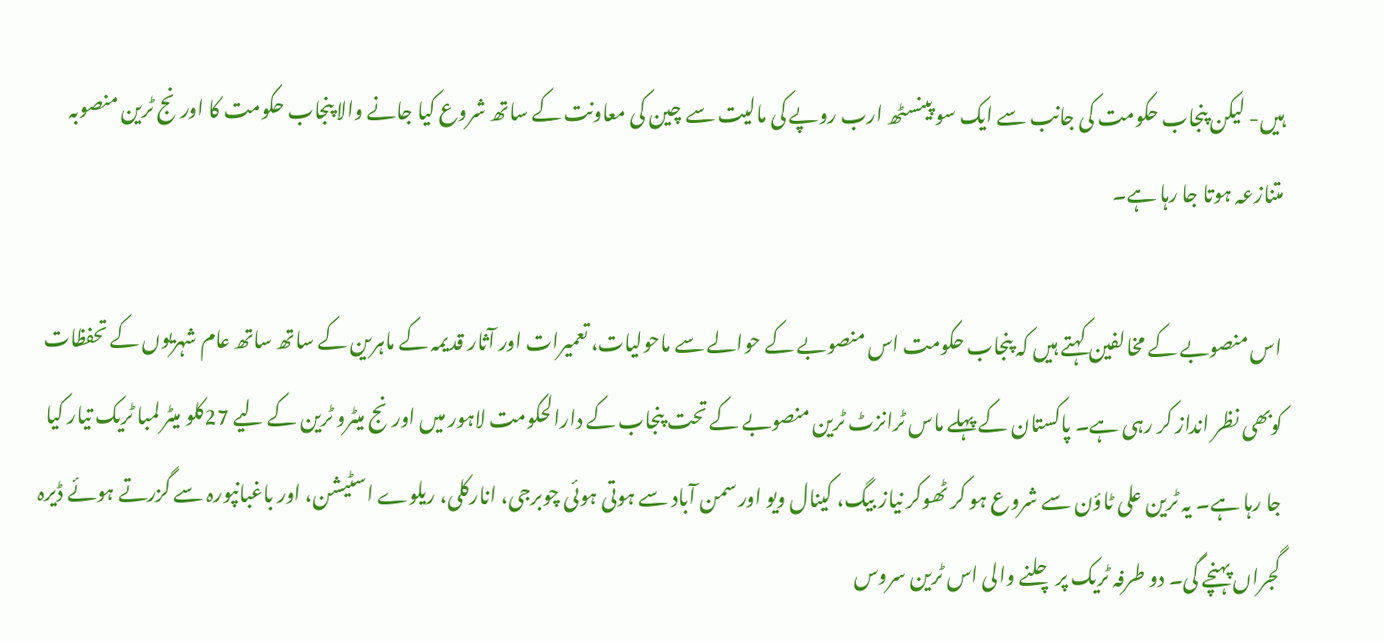ہیں- لیکن پنجاب حکومت کی جانب سے ایک سو پینسٹھ ارب روپے کی مالیت سے چین کی معاونت کے ساتھ شروع کیا جانے والا پنجاب حکومت کا اورنج ٹرین منصوبہ متنازعہ ہوتا جا رہا ہے۔

اس منصوبے کے مخالفین کہتے ہیں کہ پنجاب حکومت اس منصوبے کے حوالے سے ماحولیات، تعمیرات اور آثار قدیمہ کے ماہرین کے ساتھ ساتھ عام شہریوں کے تحفظات کوبھی نظر انداز کر رہی ہے۔ پاکستان کے پہلے ماس ٹرانزٹ ٹرین منصوبے کے تحت پنجاب کے دارالحکومت لاہور میں اورنج میٹرو ٹرین کے لیے 27کلو میٹر لمبا ٹریک تیار کیا جا رہا ہے۔ یہ ٹرین علی ٹاؤن سے شروع ہو کر ٹھوکر نیاز بیگ، کینال ویو اور سمن آباد سے ہوتی ہوئی چوبرجی، انارکلی، ریلوے اسٹیشن، اور باغبانپورہ سے گزرتے ہوئے ڈیرہ گجراں پہنچے گی۔ دو طرفہ ٹریک پر چلنے والی اس ٹرین سروس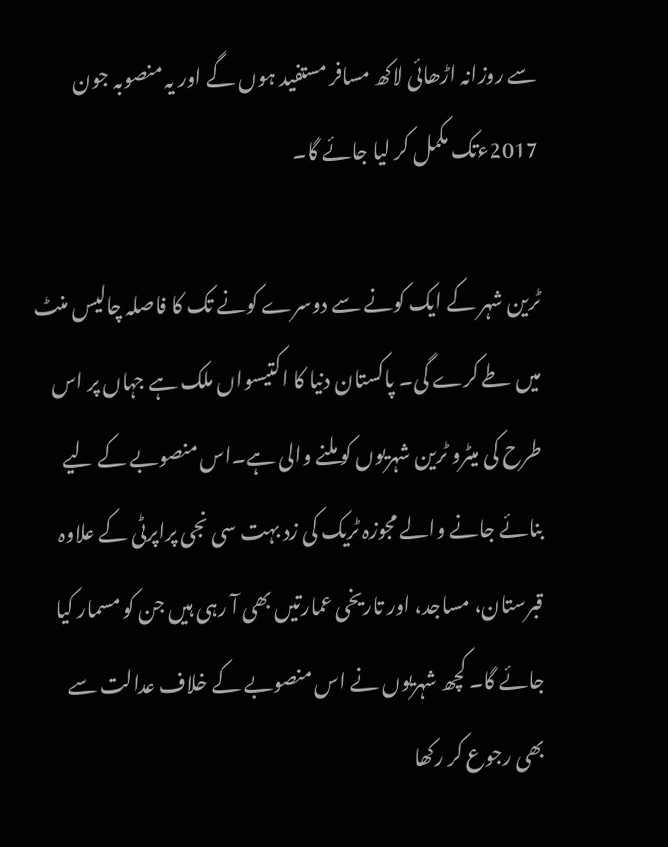سے روزانہ اڑھائی لاکھ مسافر مستفید ہوں گے اور یہ منصوبہ جون 2017ءتک مکمل کر لیا جائے گا۔

ٹرین شہر کے ایک کونے سے دوسرے کونے تک کا فاصلہ چالیس منٹ میں طے کرے گی۔ پاکستان دنیا کا اکتیسواں ملک ہے جہاں پر اس طرح کی میٹرو ٹرین شہریوں کو ملنے والی ہے۔اس منصوبے کے لیے بنائے جانے والے مجوزہ ٹریک کی زد بہت سی نجی پراپرٹی کے علاوہ قبرستان، مساجد، اور تاریخی عمارتیں بھی آ رہی ہیں جن کو مسمار کیا جائے گا۔ کچھ شہریوں نے اس منصوبے کے خلاف عدالت سے بھی رجوع کر رکھا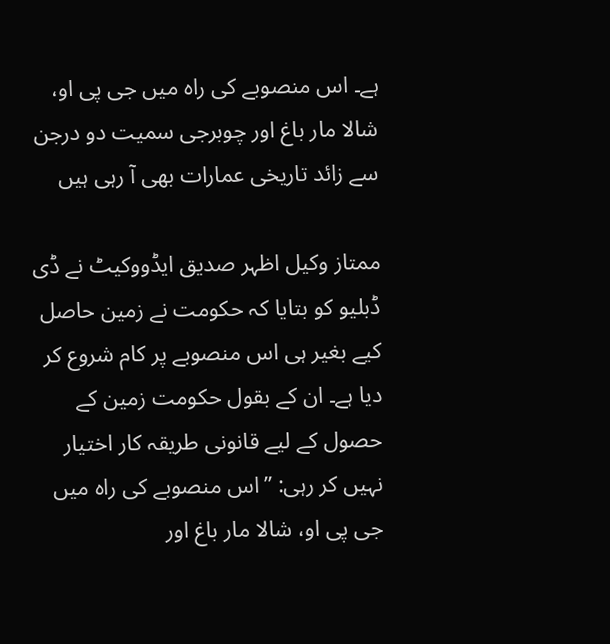ہے۔ اس منصوبے کی راہ میں جی پی او، شالا مار باغ اور چوبرجی سمیت دو درجن سے زائد تاریخی عمارات بھی آ رہی ہیں

ممتاز وکیل اظہر صدیق ایڈووکیٹ نے ڈی ڈبلیو کو بتایا کہ حکومت نے زمین حاصل کیے بغیر ہی اس منصوبے پر کام شروع کر دیا ہے۔ ان کے بقول حکومت زمین کے حصول کے لیے قانونی طریقہ کار اختیار نہیں کر رہی: ”اس منصوبے کی راہ میں جی پی او، شالا مار باغ اور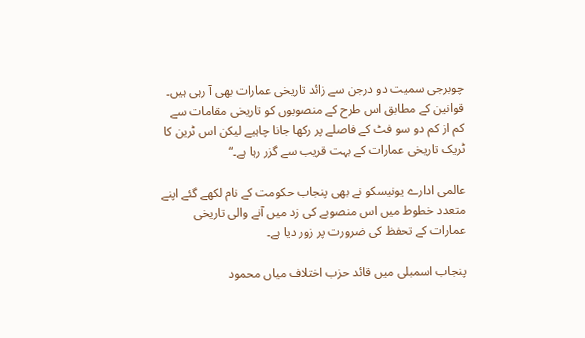چوبرجی سمیت دو درجن سے زائد تاریخی عمارات بھی آ رہی ہیں۔ قوانین کے مطابق اس طرح کے منصوبوں کو تاریخی مقامات سے کم از کم دو سو فٹ کے فاصلے پر رکھا جانا چاہیے لیکن اس ٹرین کا ٹریک تاریخی عمارات کے بہت قریب سے گزر رہا ہے۔“

عالمی ادارے یونیسکو نے بھی پنجاب حکومت کے نام لکھے گئے اپنے متعدد خطوط میں اس منصوبے کی زد میں آنے والی تاریخی عمارات کے تحفظ کی ضرورت پر زور دیا ہے۔

پنجاب اسمبلی میں قائد حزب اختلاف میاں محمود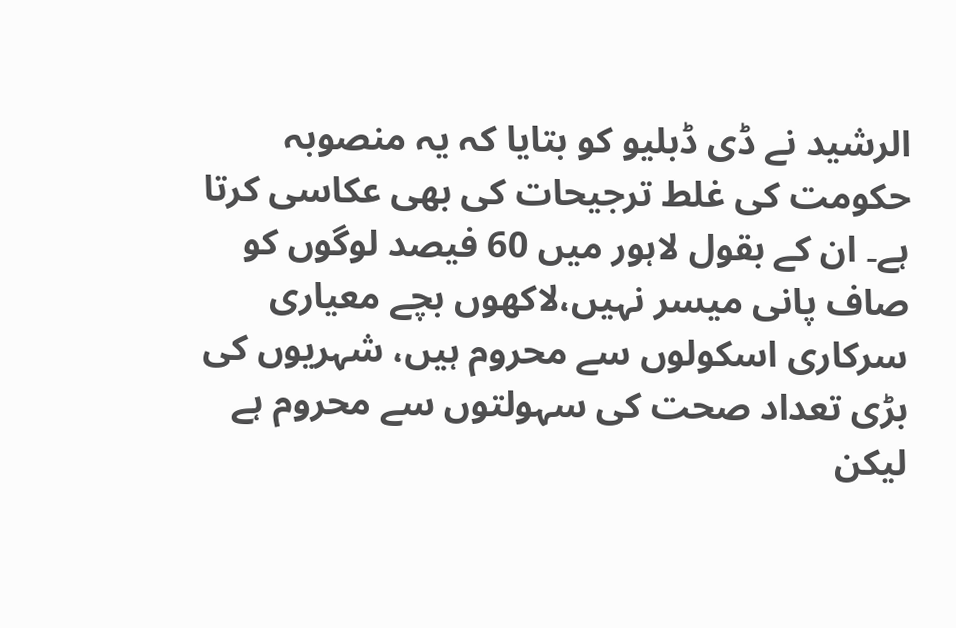الرشید نے ڈی ڈبلیو کو بتایا کہ یہ منصوبہ حکومت کی غلط ترجیحات کی بھی عکاسی کرتا ہے۔ ان کے بقول لاہور میں 60 فیصد لوگوں کو صاف پانی میسر نہیں،لاکھوں بچے معیاری سرکاری اسکولوں سے محروم ہیں، شہریوں کی بڑی تعداد صحت کی سہولتوں سے محروم ہے لیکن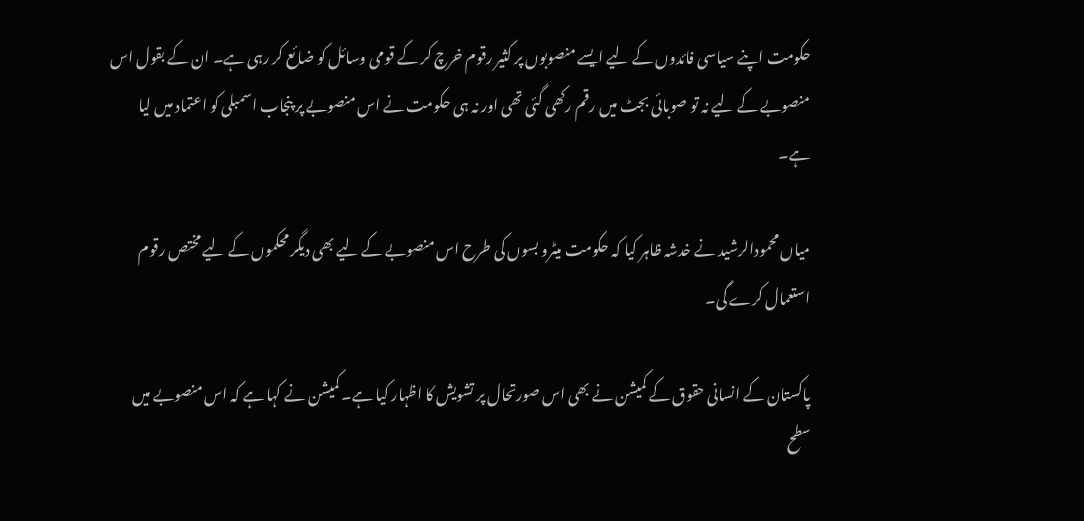حکومت اپنے سیاسی فائدوں کے لیے ایسے منصوبوں پر کثیر رقوم خرچ کر کے قومی وسائل کو ضائع کر رہی ہے۔ ان کے بقول اس منصوبے کے لیے نہ تو صوبائی بجٹ میں رقم رکھی گئی تھی اور نہ ہی حکومت نے اس منصوبے پر پنجاب اسمبلی کو اعتماد میں لیا ہے۔

میاں محمودالرشید نے خدشہ ظاہر کیا کہ حکومت میٹرو بسوں کی طرح اس منصوبے کے لیے بھی دیگر محکموں کے لیے مختص رقوم استعمال کرے گی۔

پاکستان کے انسانی حقوق کے کمیشن نے بھی اس صورتحال پر تشویش کا اظہار کیا ہے۔ کمیشن نے کہا ہے کہ اس منصوبے میں سطح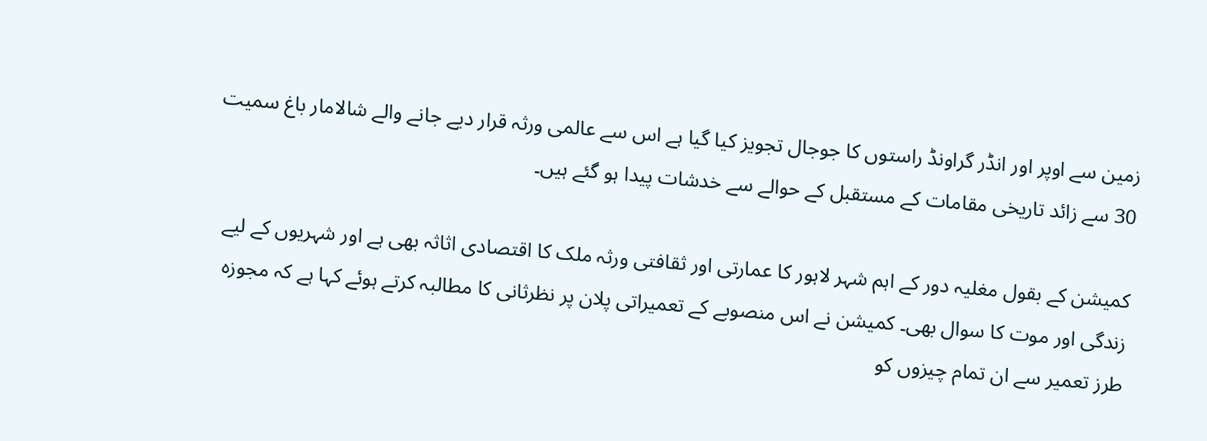زمین سے اوپر اور انڈر گراونڈ راستوں کا جوجال تجویز کیا گیا ہے اس سے عالمی ورثہ قرار دیے جانے والے شالامار باغ سمیت 30 سے زائد تاریخی مقامات کے مستقبل کے حوالے سے خدشات پیدا ہو گئے ہیں۔

کمیشن کے بقول مغلیہ دور کے اہم شہر لاہور کا عمارتی اور ثقافتی ورثہ ملک کا اقتصادی اثاثہ بھی ہے اور شہریوں کے لیے زندگی اور موت کا سوال بھی۔ کمیشن نے اس منصوبے کے تعمیراتی پلان پر نظرثانی کا مطالبہ کرتے ہوئے کہا ہے کہ مجوزہ طرز تعمیر سے ان تمام چیزوں کو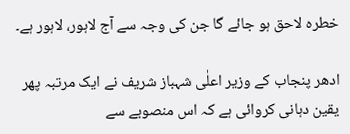خطرہ لاحق ہو جائے گا جن کی وجہ سے آج لاہور، لاہور ہے۔

ادھر پنجاب کے وزیر اعلٰی شہباز شریف نے ایک مرتبہ پھر یقین دہانی کروائی ہے کہ اس منصوبے سے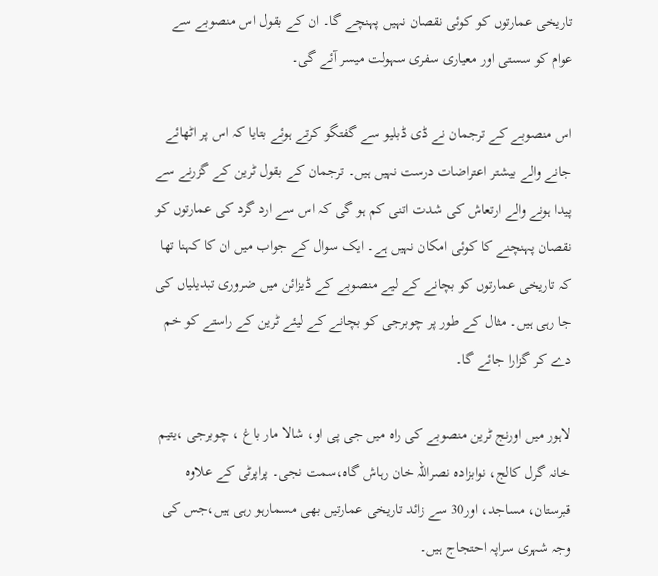تاریخی عمارتوں کو کوئی نقصان نہیں پہنچے گا۔ ان کے بقول اس منصوبے سے عوام کو سستی اور معیاری سفری سہولت میسر آئے گی۔

اس منصوبے کے ترجمان نے ڈی ڈبلیو سے گفتگو کرتے ہوئے بتایا کہ اس پر اٹھائے جانے والے بیشتر اعتراضات درست نہیں ہیں۔ ترجمان کے بقول ٹرین کے گزرنے سے پیدا ہونے والے ارتعاش کی شدت اتنی کم ہو گی کہ اس سے ارد گرد کی عمارتوں کو نقصان پہنچنے کا کوئی امکان نہیں ہے۔ ایک سوال کے جواب میں ان کا کہنا تھا کہ تاریخی عمارتوں کو بچانے کے لیے منصوبے کے ڈیزائن میں ضروری تبدیلیاں کی جا رہی ہیں۔ مثال کے طور پر چوبرجی کو بچانے کے لیئے ٹرین کے راستے کو خم دے کر گزارا جائے گا۔

لاہور میں اورنج ٹرین منصوبے کی راہ میں جی پی او، شالا مار باغ ، چوبرجی ،یتیم خانہ گرل کالج، نوابزادہ نصراللہ خان رہاش گاہ،سمت نجی۔ پراپرٹی کے علاوہ قبرستان، مساجد، اور30 سے زائد تاریخی عمارتیں بھی مسمارہو رہی ہیں،جس کی وجہ شہری سراپہ احتجاج ہیں۔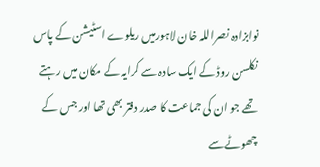نوابزادہ نصراللہ خان لاہورمیں ریلوے اسٹیشن کے پاس نکلسن روڈ کے ایک سادہ سے کرایہ کے مکان میں رہتے تھے جو ان کی جماعت کا صدر دفتر بھی تھا اور جس کے چھوٹےسے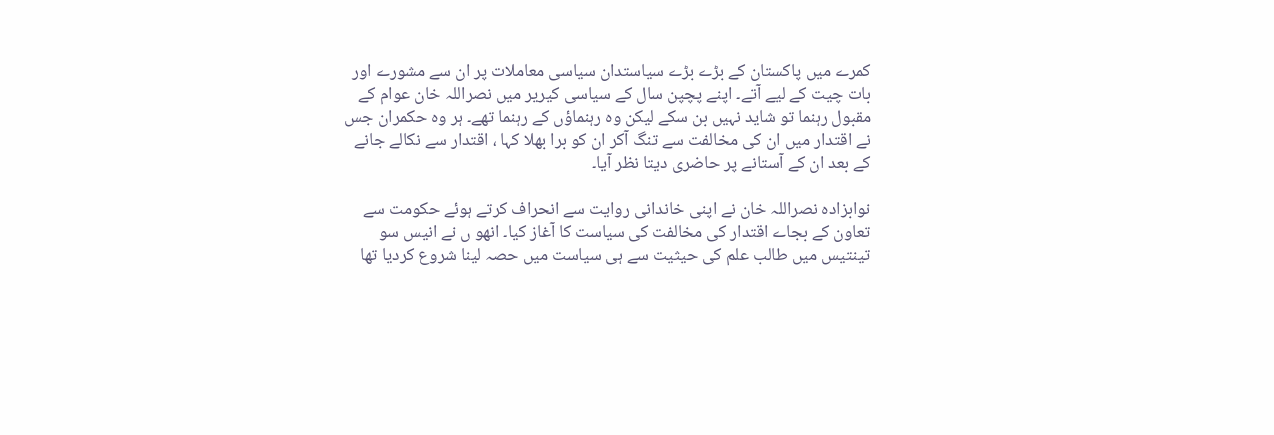کمرے میں پاکستان کے بڑے بڑے سیاستدان سیاسی معاملات پر ان سے مشورے اور بات چیت کے لیے آتے۔ اپنے پچپن سال کے سیاسی کیریر میں نصراللہ خان عوام کے مقبول رہنما تو شاید نہیں بن سکے لیکن وہ رہنماؤں کے رہنما تھے۔ ہر وہ حکمران جس نے اقتدار میں ان کی مخالفت سے تنگ آکر ان کو برا بھلا کہا ، اقتدار سے نکالے جانے کے بعد ان کے آستانے پر حاضری دیتا نظر آیا۔

نوابزادہ نصراللہ خان نے اپنی خاندانی روایت سے انحراف کرتے ہوئے حکومت سے تعاون کے بجاے اقتدار کی مخالفت کی سیاست کا آغاز کیا۔ انھو ں نے انیس سو تینتیس میں طالب علم کی حیثیت سے ہی سیاست میں حصہ لینا شروع کردیا تھا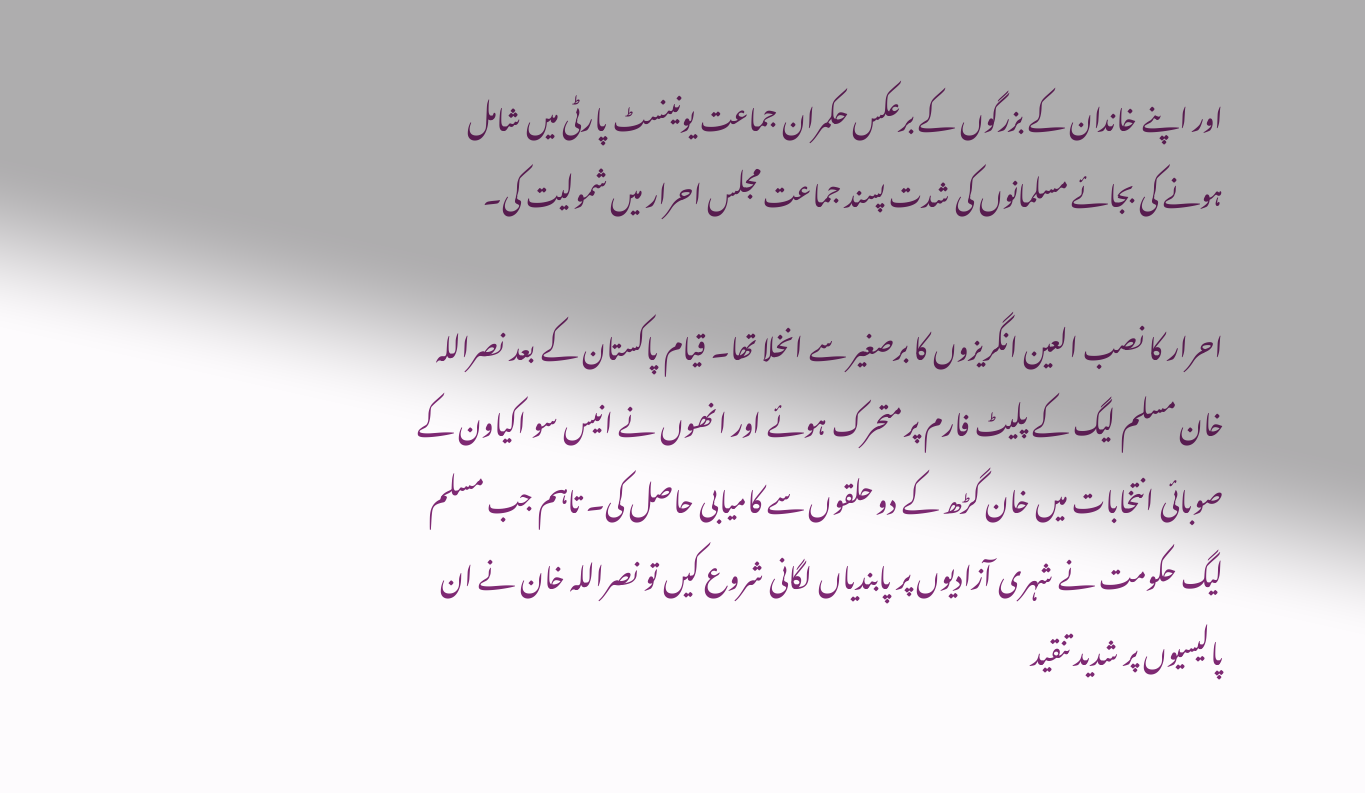اور اپنے خاندان کے بزرگوں کے برعکس حکمران جماعت یونینسٹ پارٹی میں شامل ہونے کی بجائے مسلمانوں کی شدت پسند جماعت مجلس احرار میں شمولیت کی۔

احرار کا نصب العین انگریزوں کا برصغیر سے انخلا تھا۔ قیام پاکستان کے بعد نصراللہ خان مسلم لیگ کے پلیٹ فارم پر متحرک ہوئے اور انھوں نے انیس سو اکیاون کے صوبائی انتخابات میں خان گڑھ کے دو حلقوں سے کامیابی حاصل کی۔ تاہم جب مسلم لیگ حکومت نے شہری آزادیوں پر پابندیاں لگانی شروع کیں تو نصراللہ خان نے ان پالیسیوں پر شدید تنقید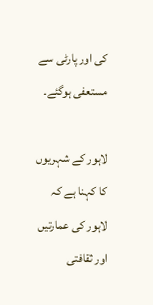کی اور پارٹی سے مستعفی ہوگئے۔

لاہور کے شہریوں کا کہنا ہے کہ لاہور کی عمارتیں اور ثقافتی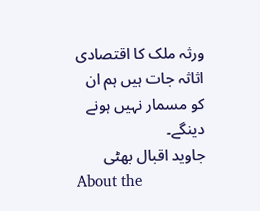ورثہ ملک کا اقتصادی اثاثہ جات ہیں ہم ان کو مسمار نہیں ہونے دینگے۔
جاوید اقبال بھٹی
About the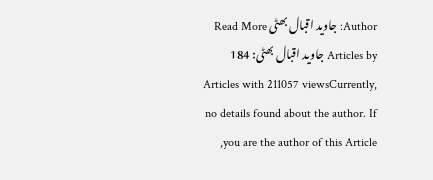Author: جاوید اقبال بھٹی Read More Articles by جاوید اقبال بھٹی: 184 Articles with 211057 viewsCurrently, no details found about the author. If you are the author of this Article,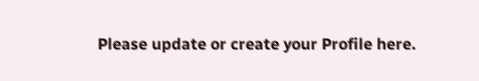Please update or create your Profile here.